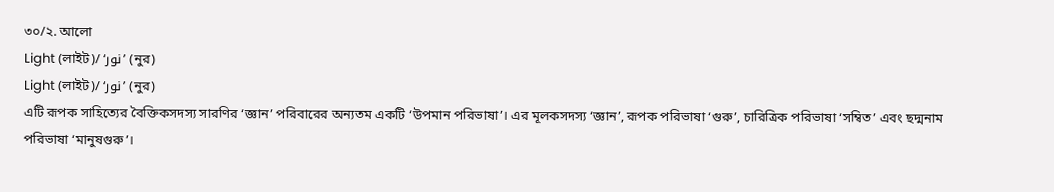৩০/২. আলো
Light (লাইট)/ ‘نور’ (নুর)
Light (লাইট)/ ‘نور’ (নুর)
এটি রূপক সাহিত্যের বৈক্তিকসদস্য সারণির ‘জ্ঞান’ পরিবারের অন্যতম একটি ‘উপমান পরিভাষা’। এর মূলকসদস্য ‘জ্ঞান’, রূপক পরিভাষা ‘গুরু’, চারিত্রিক পরিভাষা ‘সম্বিত’ এবং ছদ্মনাম পরিভাষা ‘মানুষগুরু’।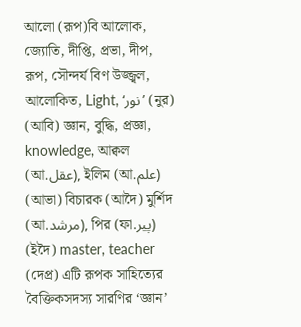আলো (রূপ)বি আলোক, জ্যোতি, দীপ্তি, প্রভা, দীপ, রূপ, সৌন্দর্য বিণ উজ্জ্বল, আলোকিত, Light, ‘نور’ (নুর) (আবি) জ্ঞান, বুদ্ধি, প্রজ্ঞা, knowledge, আক্বল (আ.عقل), ইলিম (আ.علم) (আভা) বিচারক (আদৈ) মুর্শিদ (আ.مرشد), পির (ফা.پير) (ইদৈ) master, teacher (দেপ্র) এটি রূপক সাহিত্যের বৈক্তিকসদস্য সারণির ‘জ্ঞান’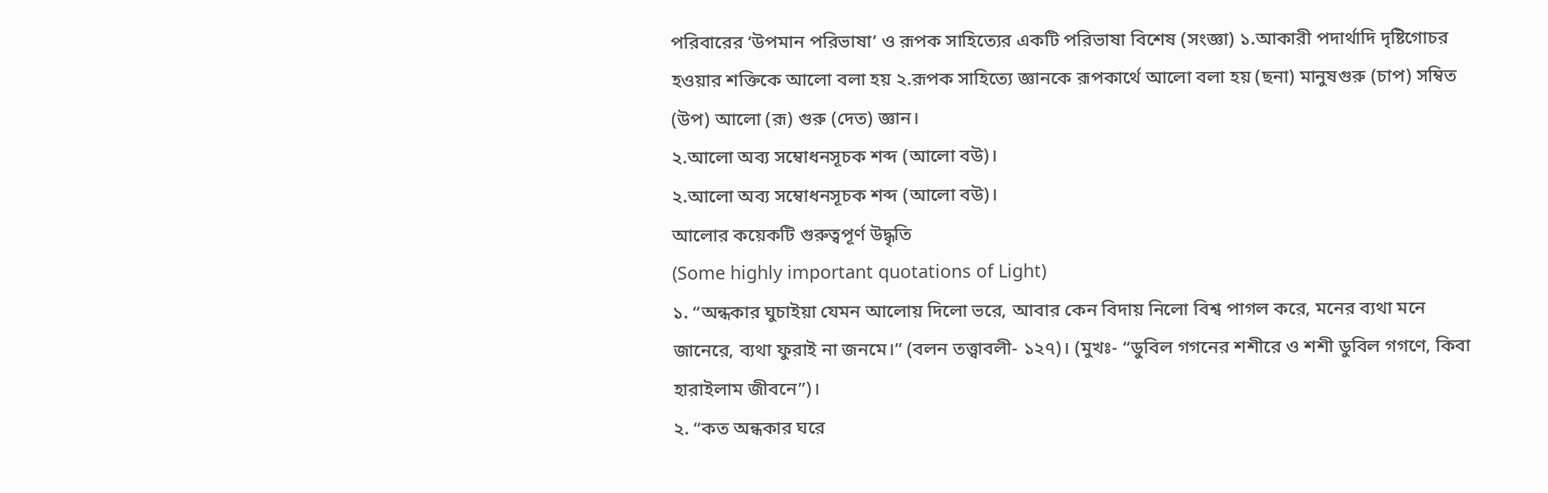পরিবারের ‘উপমান পরিভাষা’ ও রূপক সাহিত্যের একটি পরিভাষা বিশেষ (সংজ্ঞা) ১.আকারী পদার্থাদি দৃষ্টিগোচর হওয়ার শক্তিকে আলো বলা হয় ২.রূপক সাহিত্যে জ্ঞানকে রূপকার্থে আলো বলা হয় (ছনা) মানুষগুরু (চাপ) সম্বিত (উপ) আলো (রূ) গুরু (দেত) জ্ঞান।
২.আলো অব্য সম্বোধনসূচক শব্দ (আলো বউ)।
২.আলো অব্য সম্বোধনসূচক শব্দ (আলো বউ)।
আলোর কয়েকটি গুরুত্বপূর্ণ উদ্ধৃতি
(Some highly important quotations of Light)
১. “অন্ধকার ঘুচাইয়া যেমন আলোয় দিলো ভরে, আবার কেন বিদায় নিলো বিশ্ব পাগল করে, মনের ব্যথা মনে জানেরে, ব্যথা ফুরাই না জনমে।” (বলন তত্ত্বাবলী- ১২৭)। (মুখঃ- “ডুবিল গগনের শশীরে ও শশী ডুবিল গগণে, কিবা হারাইলাম জীবনে”)।
২. “কত অন্ধকার ঘরে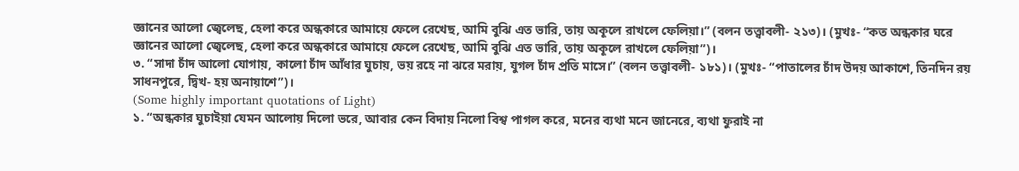জ্ঞানের আলো জ্বেলেছ, হেলা করে অন্ধকারে আমায়ে ফেলে রেখেছ, আমি বুঝি এত ভারি, তায় অকূলে রাখলে ফেলিয়া।” (বলন তত্ত্বাবলী- ২১৩)। (মুখঃ- “কত অন্ধকার ঘরে জ্ঞানের আলো জ্বেলেছ, হেলা করে অন্ধকারে আমায়ে ফেলে রেখেছ, আমি বুঝি এত ভারি, তায় অকূলে রাখলে ফেলিয়া”)।
৩. “সাদা চাঁদ আলো যোগায়, কালো চাঁদ আঁধার ঘুচায়, ভয় রহে না ঝরে মরায়, যুগল চাঁদ প্রতি মাসে।” (বলন তত্ত্বাবলী- ১৮১)। (মুখঃ- “পাতালের চাঁদ উদয় আকাশে, তিনদিন রয় সাধনপুরে, দ্বিখ- হয় অনায়াশে”)।
(Some highly important quotations of Light)
১. “অন্ধকার ঘুচাইয়া যেমন আলোয় দিলো ভরে, আবার কেন বিদায় নিলো বিশ্ব পাগল করে, মনের ব্যথা মনে জানেরে, ব্যথা ফুরাই না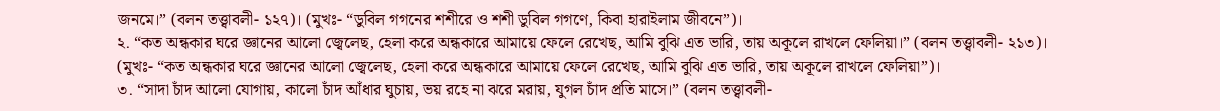জনমে।” (বলন তত্ত্বাবলী- ১২৭)। (মুখঃ- “ডুবিল গগনের শশীরে ও শশী ডুবিল গগণে, কিবা হারাইলাম জীবনে”)।
২. “কত অন্ধকার ঘরে জ্ঞানের আলো জ্বেলেছ, হেলা করে অন্ধকারে আমায়ে ফেলে রেখেছ, আমি বুঝি এত ভারি, তায় অকূলে রাখলে ফেলিয়া।” (বলন তত্ত্বাবলী- ২১৩)। (মুখঃ- “কত অন্ধকার ঘরে জ্ঞানের আলো জ্বেলেছ, হেলা করে অন্ধকারে আমায়ে ফেলে রেখেছ, আমি বুঝি এত ভারি, তায় অকূলে রাখলে ফেলিয়া”)।
৩. “সাদা চাঁদ আলো যোগায়, কালো চাঁদ আঁধার ঘুচায়, ভয় রহে না ঝরে মরায়, যুগল চাঁদ প্রতি মাসে।” (বলন তত্ত্বাবলী-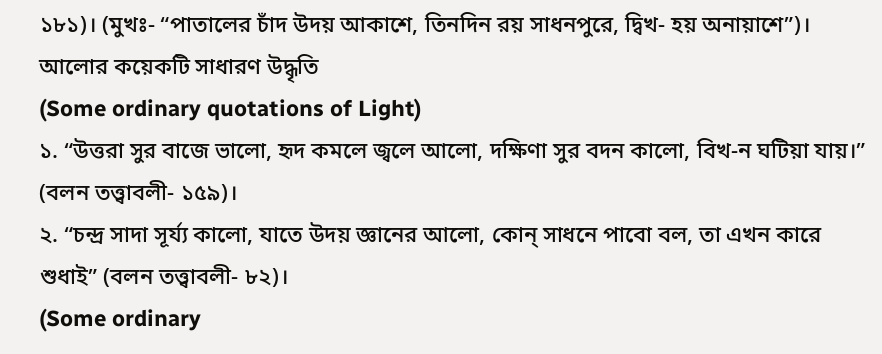১৮১)। (মুখঃ- “পাতালের চাঁদ উদয় আকাশে, তিনদিন রয় সাধনপুরে, দ্বিখ- হয় অনায়াশে”)।
আলোর কয়েকটি সাধারণ উদ্ধৃতি
(Some ordinary quotations of Light)
১. “উত্তরা সুর বাজে ভালো, হৃদ কমলে জ্বলে আলো, দক্ষিণা সুর বদন কালো, বিখ-ন ঘটিয়া যায়।” (বলন তত্ত্বাবলী- ১৫৯)।
২. “চন্দ্র সাদা সূর্য্য কালো, যাতে উদয় জ্ঞানের আলো, কোন্ সাধনে পাবো বল, তা এখন কারে শুধাই” (বলন তত্ত্বাবলী- ৮২)।
(Some ordinary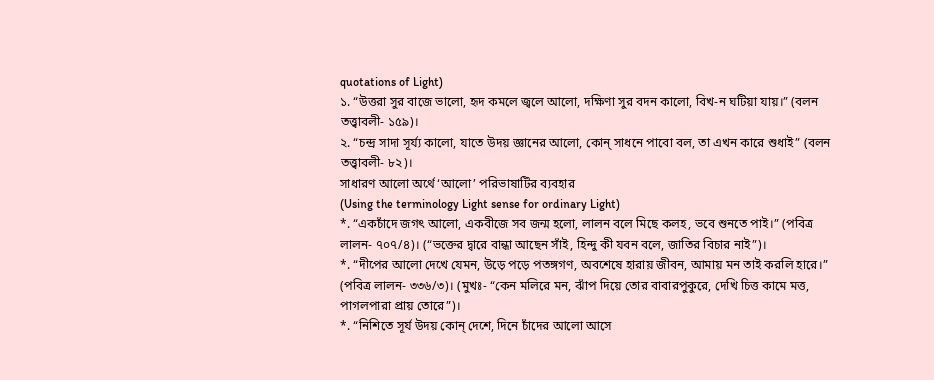quotations of Light)
১. “উত্তরা সুর বাজে ভালো, হৃদ কমলে জ্বলে আলো, দক্ষিণা সুর বদন কালো, বিখ-ন ঘটিয়া যায়।” (বলন তত্ত্বাবলী- ১৫৯)।
২. “চন্দ্র সাদা সূর্য্য কালো, যাতে উদয় জ্ঞানের আলো, কোন্ সাধনে পাবো বল, তা এখন কারে শুধাই” (বলন তত্ত্বাবলী- ৮২)।
সাধারণ আলো অর্থে ‘আলো’ পরিভাষাটির ব্যবহার
(Using the terminology Light sense for ordinary Light)
*. “একচাঁদে জগৎ আলো, একবীজে সব জন্ম হলো, লালন বলে মিছে কলহ, ভবে শুনতে পাই।” (পবিত্র লালন- ৭০৭/৪)। (“ভক্তের দ্বারে বান্ধা আছেন সাঁই, হিন্দু কী যবন বলে, জাতির বিচার নাই”)।
*. “দীপের আলো দেখে যেমন, উড়ে পড়ে পতঙ্গগণ, অবশেষে হারায় জীবন, আমায় মন তাই করলি হারে।” (পবিত্র লালন- ৩৩৬/৩)। (মুখঃ- “কেন মলিরে মন, ঝাঁপ দিয়ে তোর বাবারপুকুরে, দেখি চিত্ত কামে মত্ত, পাগলপারা প্রায় তোরে”)।
*. “নিশিতে সূর্য উদয় কোন্ দেশে, দিনে চাঁদের আলো আসে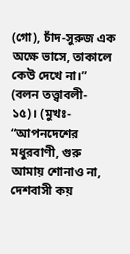(গো), চাঁদ-সুরুজ এক অক্ষে ভাসে, তাকালে কেউ দেখে না।” (বলন তত্ত্বাবলী- ১৫)। (মুখঃ- “আপনদেশের মধুরবাণী, গুরু আমায় শোনাও না, দেশবাসী কয়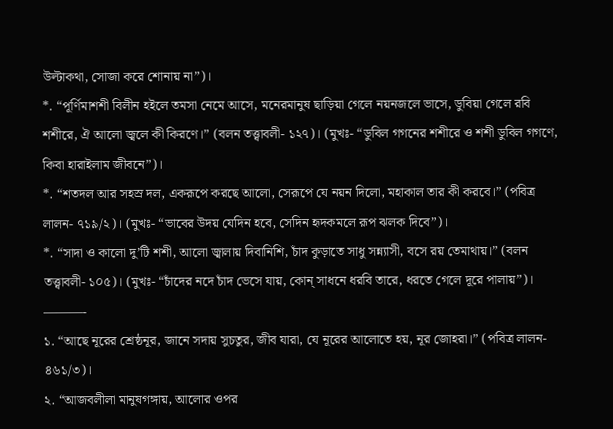উল্টাকথা, সোজা করে শোনায় না”)।
*. “পূর্ণিমাশশী বিলীন হইলে তমসা নেমে আসে, মনেরমানুষ ছাড়িয়া গেলে নয়নজলে ভাসে, ডুবিয়া গেলে রবি শশীরে, ঐ আলো জ্বলে কী কিরণে।” (বলন তত্ত্বাবলী- ১২৭)। (মুখঃ- “ডুবিল গগনের শশীরে ও শশী ডুবিল গগণে, কিবা হারাইলাম জীবনে”)।
*. “শতদল আর সহস্র দল, একরূপে করছে আলো, সেরূপে যে নয়ন দিলো, মহাকাল তার কী করবে।” (পবিত্র লালন- ৭১৯/২)। (মুখঃ- “ভাবের উদয় যেদিন হবে, সেদিন হৃদকমলে রূপ ঝলক দিবে”)।
*. “সাদা ও কালো দু’টি শশী, আলো জ্বালায় দিবানিশি, চাঁদ কুড়াতে সাধু সন্ন্যাসী, বসে রয় তেমাথায়।” (বলন তত্ত্বাবলী- ১০৫)। (মুখঃ- “চাঁদের নদে চাঁদ ভেসে যায়, কোন্ সাধনে ধরবি তারে, ধরতে গেলে দূরে পালায়”)।
———-
১. “আছে নূরের শ্রেষ্ঠনূর, জানে সদায় সুচতুর, জীব যারা, যে নূরের আলোতে হয়, নূর জোহরা।” (পবিত্র লালন- ৪৬১/৩)।
২. “আজবলীলা মানুষগঙ্গায়, আলোর ওপর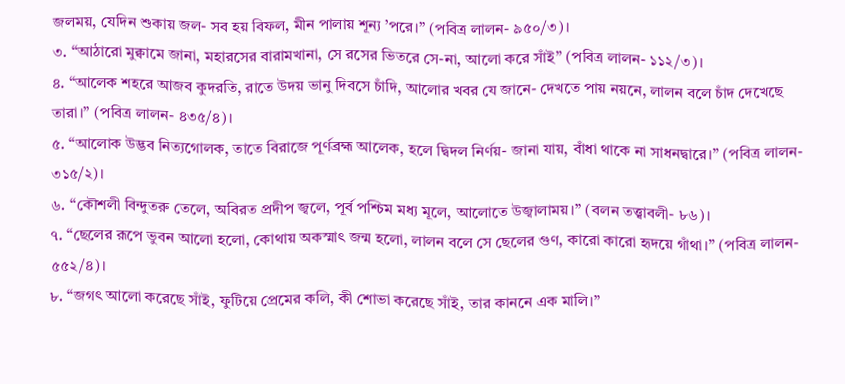জলময়, যেদিন শুকায় জল- সব হয় বিফল, মীন পালায় শূন্য ’পরে।” (পবিত্র লালন- ৯৫০/৩)।
৩. “আঠারো মুক্বামে জানা, মহারসের বারামখানা, সে রসের ভিতরে সে-না, আলো করে সাঁই” (পবিত্র লালন- ১১২/৩)।
৪. “আলেক শহরে আজব কুদরতি, রাতে উদয় ভানু দিবসে চাঁদি, আলোর খবর যে জানে- দেখতে পায় নয়নে, লালন বলে চাঁদ দেখেছে তারা।” (পবিত্র লালন- ৪৩৫/৪)।
৫. “আলোক উদ্ভব নিত্যগোলক, তাতে বিরাজে পূর্ণব্রহ্ম আলেক, হলে দ্বিদল নির্ণয়- জানা যায়, বাঁধা থাকে না সাধনদ্বারে।” (পবিত্র লালন- ৩১৫/২)।
৬. “কৌশলী বিন্দুতরু তেলে, অবিরত প্রদীপ জ্বলে, পূর্ব পশ্চিম মধ্য মূলে, আলোতে উজ্বালাময়।” (বলন তত্ত্বাবলী- ৮৬)।
৭. “ছেলের রূপে ভুবন আলো হলো, কোথায় অকস্মাৎ জন্ম হলো, লালন বলে সে ছেলের গুণ, কারো কারো হৃদয়ে গাঁথা।” (পবিত্র লালন- ৫৫২/৪)।
৮. “জগৎ আলো করেছে সাঁই, ফুটিয়ে প্রেমের কলি, কী শোভা করেছে সাঁই, তার কাননে এক মালি।”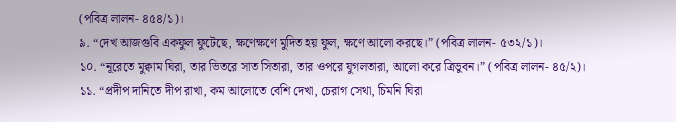(পবিত্র লালন- ৪৫৪/১)।
৯. “দেখ আজগুবি একফুল ফুটেছে, ক্ষণেক্ষণে মুদিত হয় ফুল, ক্ষণে আলো করছে।” (পবিত্র লালন- ৫৩২/১)।
১০. “নূরেতে মুক্বাম ঘিরা, তার ভিতরে সাত সিতারা, তার ওপরে যুগলতারা, আলো করে ত্রিভুবন।” (পবিত্র লালন- ৪৫/২)।
১১. “প্রদীপ দানিতে দীপ রাখা, কম আলোতে বেশি দেখা, চেরাগ সেথা, চিমনি ঘিরা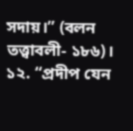সদায়।” (বলন তত্ত্বাবলী- ১৮৬)।
১২. “প্রদীপ যেন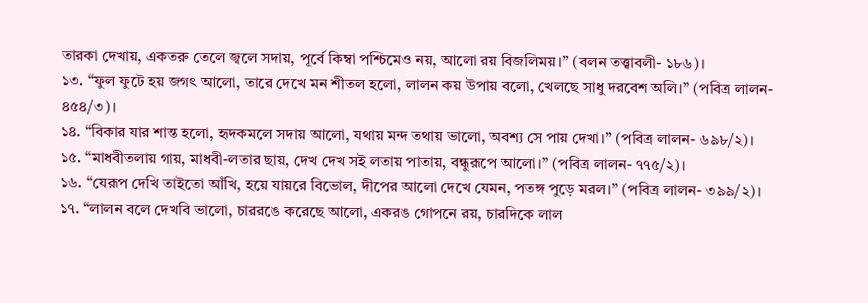তারকা দেখায়, একতরু তেলে জ্বলে সদায়, পূর্বে কিম্বা পশ্চিমেও নয়, আলো রয় বিজলিময়।” (বলন তত্ত্বাবলী- ১৮৬)।
১৩. “ফুল ফুটে হয় জগৎ আলো, তারে দেখে মন শীতল হলো, লালন কয় উপায় বলো, খেলছে সাধু দরবেশ অলি।” (পবিত্র লালন- ৪৫৪/৩)।
১৪. “বিকার যার শান্ত হলো, হৃদকমলে সদায় আলো, যথায় মন্দ তথায় ভালো, অবশ্য সে পায় দেখা।” (পবিত্র লালন- ৬৯৮/২)।
১৫. “মাধবীতলায় গায়, মাধবী-লতার ছায়, দেখ দেখ সই লতায় পাতায়, বন্ধুরূপে আলো।” (পবিত্র লালন- ৭৭৫/২)।
১৬. “যেরূপ দেখি তাইতো আঁখি, হয়ে যায়রে বিভোল, দীপের আলো দেখে যেমন, পতঙ্গ পুড়ে মরল।” (পবিত্র লালন- ৩৯৯/২)।
১৭. “লালন বলে দেখবি ভালো, চাররঙে করেছে আলো, একরঙ গোপনে রয়, চারদিকে লাল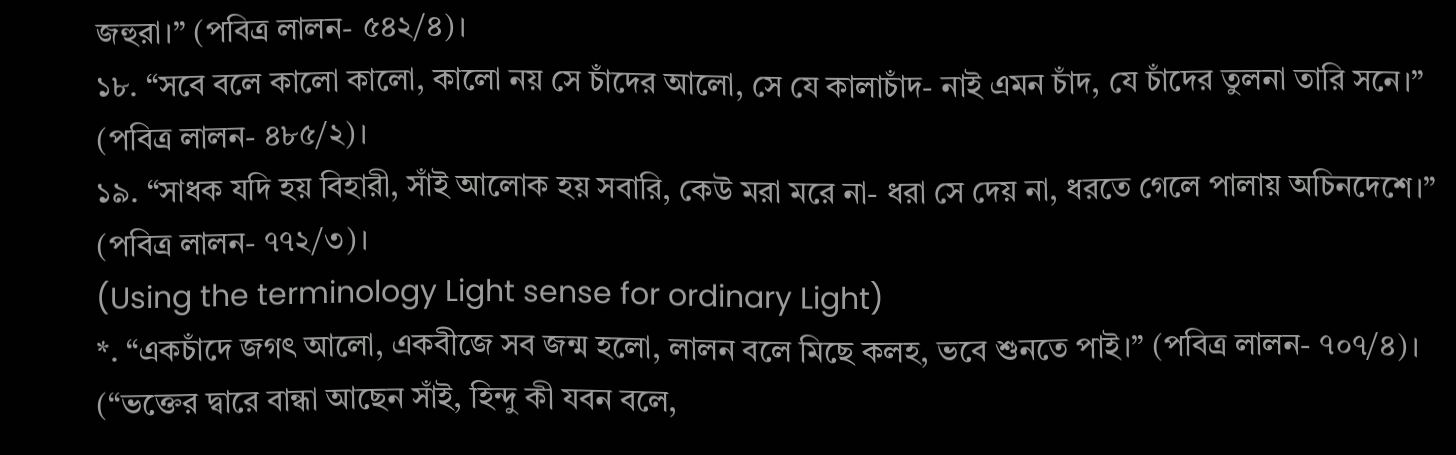জহুরা।” (পবিত্র লালন- ৫৪২/৪)।
১৮. “সবে বলে কালো কালো, কালো নয় সে চাঁদের আলো, সে যে কালাচাঁদ- নাই এমন চাঁদ, যে চাঁদের তুলনা তারি সনে।” (পবিত্র লালন- ৪৮৫/২)।
১৯. “সাধক যদি হয় বিহারী, সাঁই আলোক হয় সবারি, কেউ মরা মরে না- ধরা সে দেয় না, ধরতে গেলে পালায় অচিনদেশে।” (পবিত্র লালন- ৭৭২/৩)।
(Using the terminology Light sense for ordinary Light)
*. “একচাঁদে জগৎ আলো, একবীজে সব জন্ম হলো, লালন বলে মিছে কলহ, ভবে শুনতে পাই।” (পবিত্র লালন- ৭০৭/৪)। (“ভক্তের দ্বারে বান্ধা আছেন সাঁই, হিন্দু কী যবন বলে,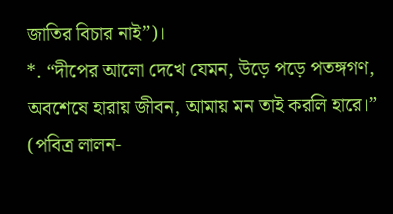জাতির বিচার নাই”)।
*. “দীপের আলো দেখে যেমন, উড়ে পড়ে পতঙ্গগণ, অবশেষে হারায় জীবন, আমায় মন তাই করলি হারে।” (পবিত্র লালন-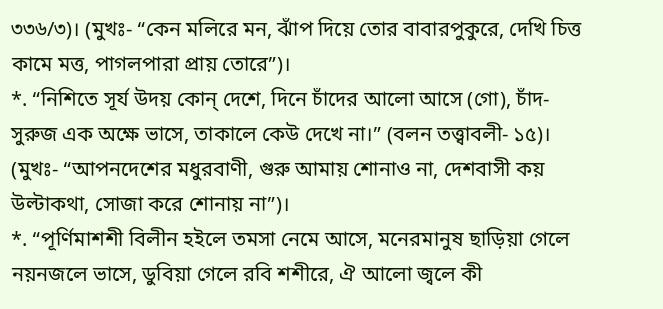৩৩৬/৩)। (মুখঃ- “কেন মলিরে মন, ঝাঁপ দিয়ে তোর বাবারপুকুরে, দেখি চিত্ত কামে মত্ত, পাগলপারা প্রায় তোরে”)।
*. “নিশিতে সূর্য উদয় কোন্ দেশে, দিনে চাঁদের আলো আসে (গো), চাঁদ-সুরুজ এক অক্ষে ভাসে, তাকালে কেউ দেখে না।” (বলন তত্ত্বাবলী- ১৫)। (মুখঃ- “আপনদেশের মধুরবাণী, গুরু আমায় শোনাও না, দেশবাসী কয় উল্টাকথা, সোজা করে শোনায় না”)।
*. “পূর্ণিমাশশী বিলীন হইলে তমসা নেমে আসে, মনেরমানুষ ছাড়িয়া গেলে নয়নজলে ভাসে, ডুবিয়া গেলে রবি শশীরে, ঐ আলো জ্বলে কী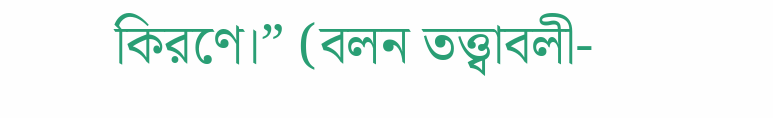কিরণে।” (বলন তত্ত্বাবলী-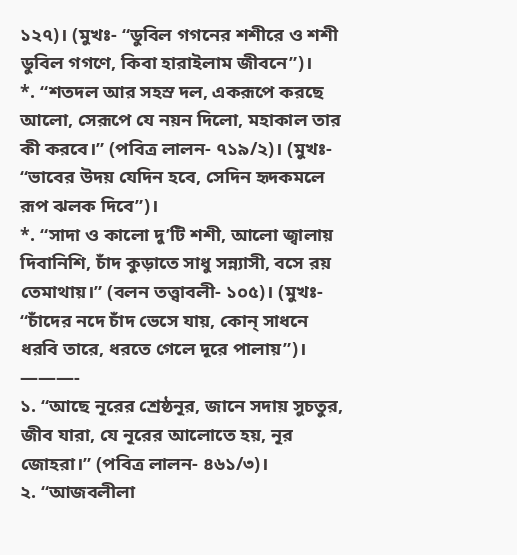১২৭)। (মুখঃ- “ডুবিল গগনের শশীরে ও শশী ডুবিল গগণে, কিবা হারাইলাম জীবনে”)।
*. “শতদল আর সহস্র দল, একরূপে করছে আলো, সেরূপে যে নয়ন দিলো, মহাকাল তার কী করবে।” (পবিত্র লালন- ৭১৯/২)। (মুখঃ- “ভাবের উদয় যেদিন হবে, সেদিন হৃদকমলে রূপ ঝলক দিবে”)।
*. “সাদা ও কালো দু’টি শশী, আলো জ্বালায় দিবানিশি, চাঁদ কুড়াতে সাধু সন্ন্যাসী, বসে রয় তেমাথায়।” (বলন তত্ত্বাবলী- ১০৫)। (মুখঃ- “চাঁদের নদে চাঁদ ভেসে যায়, কোন্ সাধনে ধরবি তারে, ধরতে গেলে দূরে পালায়”)।
———-
১. “আছে নূরের শ্রেষ্ঠনূর, জানে সদায় সুচতুর, জীব যারা, যে নূরের আলোতে হয়, নূর জোহরা।” (পবিত্র লালন- ৪৬১/৩)।
২. “আজবলীলা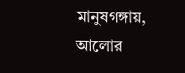মানুষগঙ্গায়, আলোর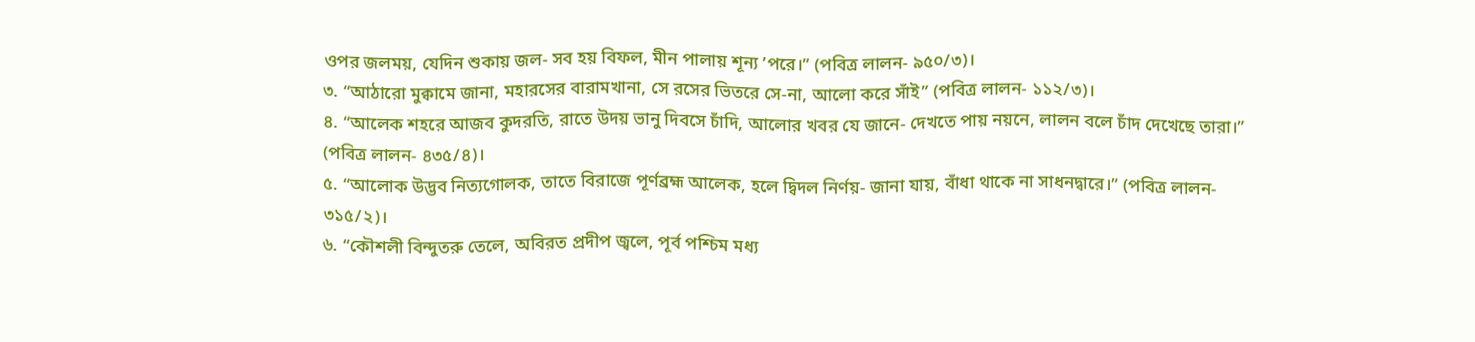ওপর জলময়, যেদিন শুকায় জল- সব হয় বিফল, মীন পালায় শূন্য ’পরে।” (পবিত্র লালন- ৯৫০/৩)।
৩. “আঠারো মুক্বামে জানা, মহারসের বারামখানা, সে রসের ভিতরে সে-না, আলো করে সাঁই” (পবিত্র লালন- ১১২/৩)।
৪. “আলেক শহরে আজব কুদরতি, রাতে উদয় ভানু দিবসে চাঁদি, আলোর খবর যে জানে- দেখতে পায় নয়নে, লালন বলে চাঁদ দেখেছে তারা।” (পবিত্র লালন- ৪৩৫/৪)।
৫. “আলোক উদ্ভব নিত্যগোলক, তাতে বিরাজে পূর্ণব্রহ্ম আলেক, হলে দ্বিদল নির্ণয়- জানা যায়, বাঁধা থাকে না সাধনদ্বারে।” (পবিত্র লালন- ৩১৫/২)।
৬. “কৌশলী বিন্দুতরু তেলে, অবিরত প্রদীপ জ্বলে, পূর্ব পশ্চিম মধ্য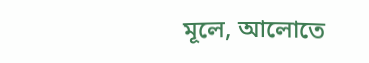মূলে, আলোতে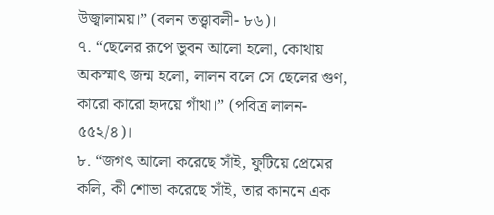উজ্বালাময়।” (বলন তত্ত্বাবলী- ৮৬)।
৭. “ছেলের রূপে ভুবন আলো হলো, কোথায় অকস্মাৎ জন্ম হলো, লালন বলে সে ছেলের গুণ, কারো কারো হৃদয়ে গাঁথা।” (পবিত্র লালন- ৫৫২/৪)।
৮. “জগৎ আলো করেছে সাঁই, ফুটিয়ে প্রেমের কলি, কী শোভা করেছে সাঁই, তার কাননে এক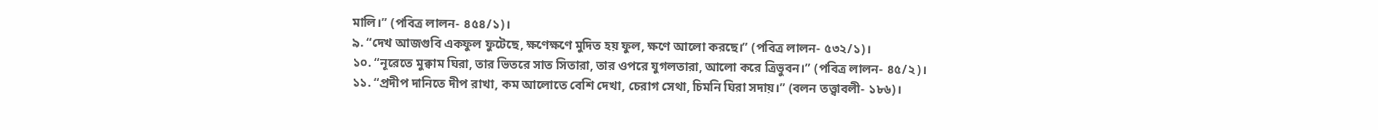মালি।” (পবিত্র লালন- ৪৫৪/১)।
৯. “দেখ আজগুবি একফুল ফুটেছে, ক্ষণেক্ষণে মুদিত হয় ফুল, ক্ষণে আলো করছে।” (পবিত্র লালন- ৫৩২/১)।
১০. “নূরেতে মুক্বাম ঘিরা, তার ভিতরে সাত সিতারা, তার ওপরে যুগলতারা, আলো করে ত্রিভুবন।” (পবিত্র লালন- ৪৫/২)।
১১. “প্রদীপ দানিতে দীপ রাখা, কম আলোতে বেশি দেখা, চেরাগ সেথা, চিমনি ঘিরা সদায়।” (বলন তত্ত্বাবলী- ১৮৬)।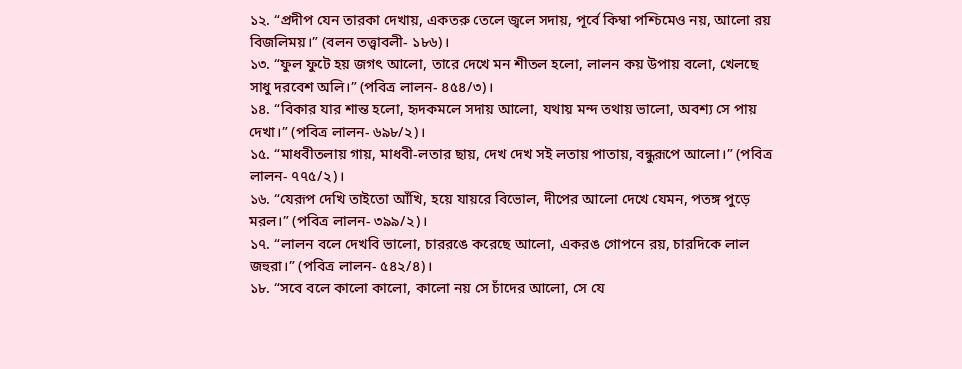১২. “প্রদীপ যেন তারকা দেখায়, একতরু তেলে জ্বলে সদায়, পূর্বে কিম্বা পশ্চিমেও নয়, আলো রয় বিজলিময়।” (বলন তত্ত্বাবলী- ১৮৬)।
১৩. “ফুল ফুটে হয় জগৎ আলো, তারে দেখে মন শীতল হলো, লালন কয় উপায় বলো, খেলছে সাধু দরবেশ অলি।” (পবিত্র লালন- ৪৫৪/৩)।
১৪. “বিকার যার শান্ত হলো, হৃদকমলে সদায় আলো, যথায় মন্দ তথায় ভালো, অবশ্য সে পায় দেখা।” (পবিত্র লালন- ৬৯৮/২)।
১৫. “মাধবীতলায় গায়, মাধবী-লতার ছায়, দেখ দেখ সই লতায় পাতায়, বন্ধুরূপে আলো।” (পবিত্র লালন- ৭৭৫/২)।
১৬. “যেরূপ দেখি তাইতো আঁখি, হয়ে যায়রে বিভোল, দীপের আলো দেখে যেমন, পতঙ্গ পুড়ে মরল।” (পবিত্র লালন- ৩৯৯/২)।
১৭. “লালন বলে দেখবি ভালো, চাররঙে করেছে আলো, একরঙ গোপনে রয়, চারদিকে লাল জহুরা।” (পবিত্র লালন- ৫৪২/৪)।
১৮. “সবে বলে কালো কালো, কালো নয় সে চাঁদের আলো, সে যে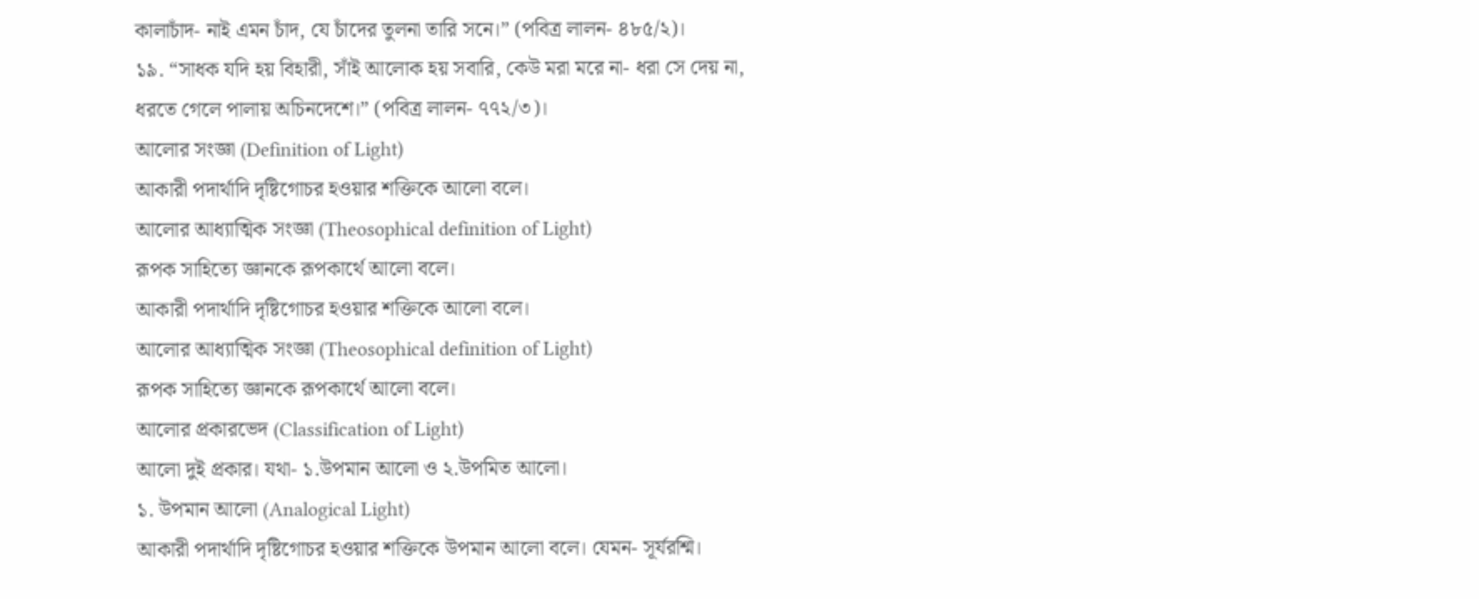কালাচাঁদ- নাই এমন চাঁদ, যে চাঁদের তুলনা তারি সনে।” (পবিত্র লালন- ৪৮৫/২)।
১৯. “সাধক যদি হয় বিহারী, সাঁই আলোক হয় সবারি, কেউ মরা মরে না- ধরা সে দেয় না, ধরতে গেলে পালায় অচিনদেশে।” (পবিত্র লালন- ৭৭২/৩)।
আলোর সংজ্ঞা (Definition of Light)
আকারী পদার্থাদি দৃষ্টিগোচর হওয়ার শক্তিকে আলো বলে।
আলোর আধ্যাত্মিক সংজ্ঞা (Theosophical definition of Light)
রূপক সাহিত্যে জ্ঞানকে রূপকার্থে আলো বলে।
আকারী পদার্থাদি দৃষ্টিগোচর হওয়ার শক্তিকে আলো বলে।
আলোর আধ্যাত্মিক সংজ্ঞা (Theosophical definition of Light)
রূপক সাহিত্যে জ্ঞানকে রূপকার্থে আলো বলে।
আলোর প্রকারভেদ (Classification of Light)
আলো দুই প্রকার। যথা- ১.উপমান আলো ও ২.উপমিত আলো।
১. উপমান আলো (Analogical Light)
আকারী পদার্থাদি দৃষ্টিগোচর হওয়ার শক্তিকে উপমান আলো বলে। যেমন- সূর্যরশ্মি।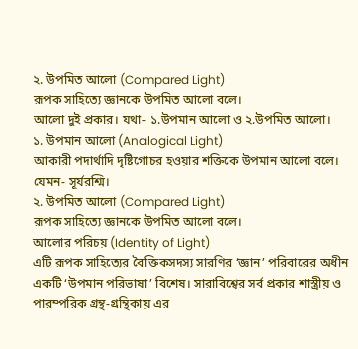২. উপমিত আলো (Compared Light)
রূপক সাহিত্যে জ্ঞানকে উপমিত আলো বলে।
আলো দুই প্রকার। যথা- ১.উপমান আলো ও ২.উপমিত আলো।
১. উপমান আলো (Analogical Light)
আকারী পদার্থাদি দৃষ্টিগোচর হওয়ার শক্তিকে উপমান আলো বলে। যেমন- সূর্যরশ্মি।
২. উপমিত আলো (Compared Light)
রূপক সাহিত্যে জ্ঞানকে উপমিত আলো বলে।
আলোর পরিচয় (Identity of Light)
এটি রূপক সাহিত্যের বৈক্তিকসদস্য সারণির ‘জ্ঞান’ পরিবারের অধীন একটি ‘উপমান পরিভাষা’ বিশেষ। সারাবিশ্বের সর্ব প্রকার শাস্ত্রীয় ও পারম্পরিক গ্রন্থ-গ্রন্থিকায় এর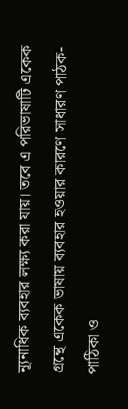ন্যূনাধিক ব্যবহার লক্ষ্য করা যায়। তবে এ পরিভাষাটি একেক গ্রন্থে একেক ভাষায় ব্যবহার হওয়ার কারণে সাধারণ পাঠক-পাঠিকা ও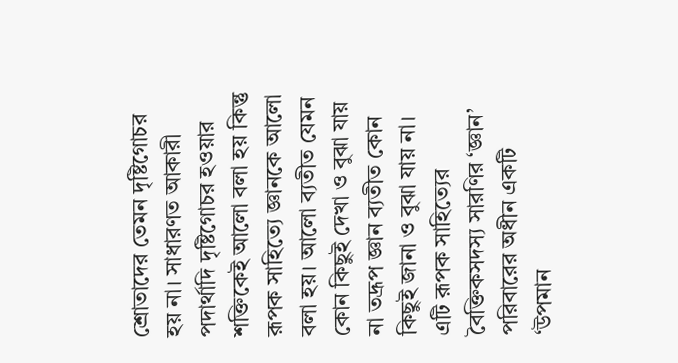শ্রোতাদের তেমন দৃষ্টিগোচর হয় না। সাধারণত আকারী পদার্থাদি দৃষ্টিগোচর হওয়ার শক্তিকেই আলো বলা হয় কিন্তু রূপক সাহিত্যে জ্ঞানকে আলো বলা হয়। আলো ব্যতীত যেমন কোন কিছুই দেখা ও বুঝা যায় না তদ্রূপ জ্ঞান ব্যতীত কোন কিছুই জানা ও বুঝা যায় না।
এটি রূপক সাহিত্যের বৈক্তিকসদস্য সারণির ‘জ্ঞান’ পরিবারের অধীন একটি ‘উপমান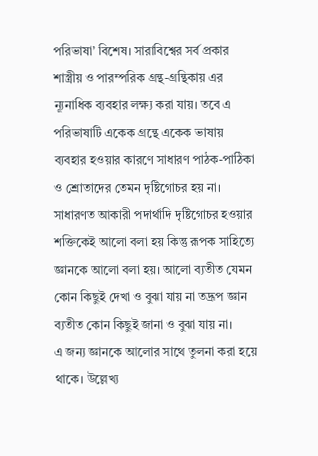পরিভাষা’ বিশেষ। সারাবিশ্বের সর্ব প্রকার শাস্ত্রীয় ও পারম্পরিক গ্রন্থ-গ্রন্থিকায় এর ন্যূনাধিক ব্যবহার লক্ষ্য করা যায়। তবে এ পরিভাষাটি একেক গ্রন্থে একেক ভাষায় ব্যবহার হওয়ার কারণে সাধারণ পাঠক-পাঠিকা ও শ্রোতাদের তেমন দৃষ্টিগোচর হয় না। সাধারণত আকারী পদার্থাদি দৃষ্টিগোচর হওয়ার শক্তিকেই আলো বলা হয় কিন্তু রূপক সাহিত্যে জ্ঞানকে আলো বলা হয়। আলো ব্যতীত যেমন কোন কিছুই দেখা ও বুঝা যায় না তদ্রূপ জ্ঞান ব্যতীত কোন কিছুই জানা ও বুঝা যায় না।
এ জন্য জ্ঞানকে আলোর সাথে তুলনা করা হয়ে থাকে। উল্লেখ্য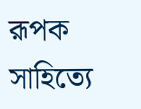রূপক সাহিত্যে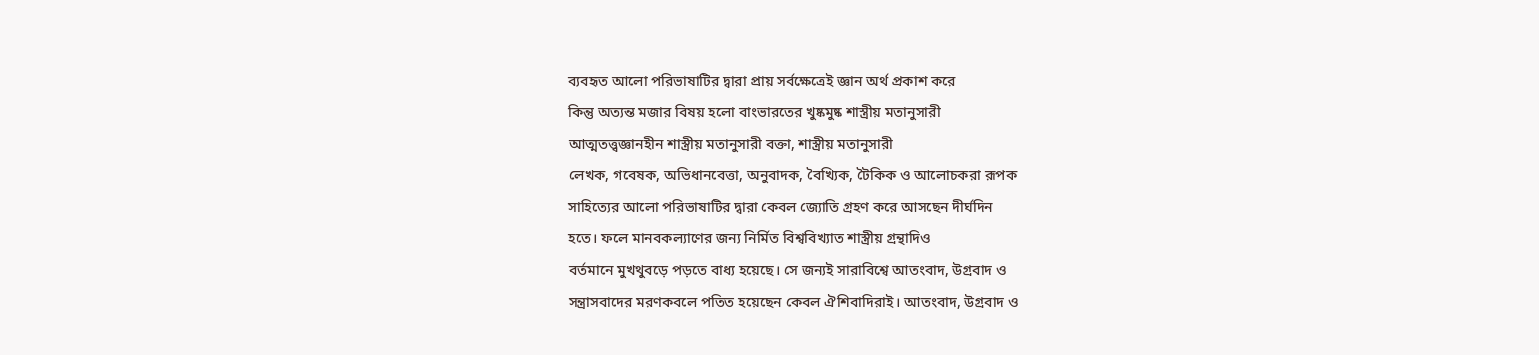ব্যবহৃত আলো পরিভাষাটির দ্বারা প্রায় সর্বক্ষেত্রেই জ্ঞান অর্থ প্রকাশ করে
কিন্তু অত্যন্ত মজার বিষয় হলো বাংভারতের খুষ্কমুষ্ক শাস্ত্রীয় মতানুসারী
আত্মতত্ত্বজ্ঞানহীন শাস্ত্রীয় মতানুসারী বক্তা, শাস্ত্রীয় মতানুসারী
লেখক, গবেষক, অভিধানবেত্তা, অনুবাদক, বৈখ্যিক, টৈকিক ও আলোচকরা রূপক
সাহিত্যের আলো পরিভাষাটির দ্বারা কেবল জ্যোতি গ্রহণ করে আসছেন দীর্ঘদিন
হতে। ফলে মানবকল্যাণের জন্য নির্মিত বিশ্ববিখ্যাত শাস্ত্রীয় গ্রন্থাদিও
বর্তমানে মুখথুবড়ে পড়তে বাধ্য হয়েছে। সে জন্যই সারাবিশ্বে আতংবাদ, উগ্রবাদ ও
সন্ত্রাসবাদের মরণকবলে পতিত হয়েছেন কেবল ঐশিবাদিরাই। আতংবাদ, উগ্রবাদ ও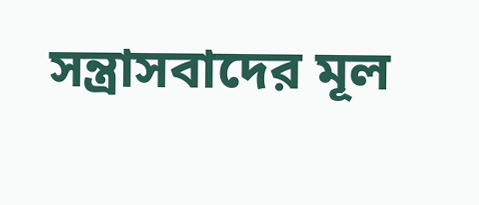সন্ত্রাসবাদের মূল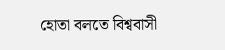হোতা বলতে বিশ্ববাসী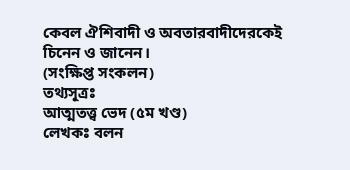কেবল ঐশিবাদী ও অবতারবাদীদেরকেই
চিনেন ও জানেন।
(সংক্ষিপ্ত সংকলন)
তথ্যসূত্রঃ
আত্মতত্ত্ব ভেদ (৫ম খণ্ড)
লেখকঃ বলন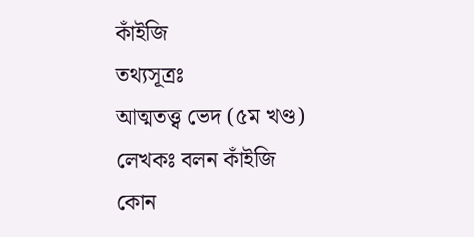কাঁইজি
তথ্যসূত্রঃ
আত্মতত্ত্ব ভেদ (৫ম খণ্ড)
লেখকঃ বলন কাঁইজি
কোন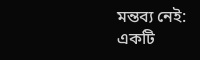মন্তব্য নেই:
একটি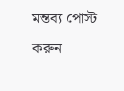মন্তব্য পোস্ট করুন